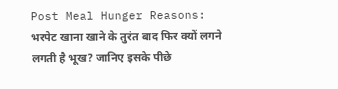Post Meal Hunger Reasons: भरपेट खाना खाने के तुरंत बाद फिर क्यों लगने लगती है भूख? जानिए इसके पीछे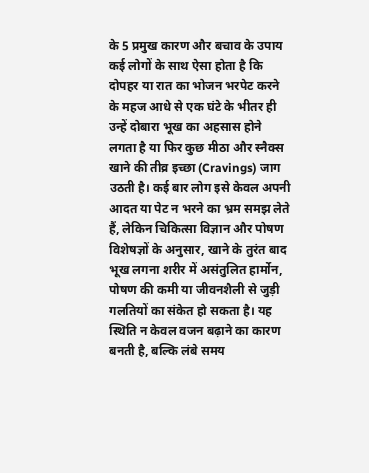के 5 प्रमुख कारण और बचाव के उपाय
कई लोगों के साथ ऐसा होता है कि दोपहर या रात का भोजन भरपेट करने के महज आधे से एक घंटे के भीतर ही उन्हें दोबारा भूख का अहसास होने लगता है या फिर कुछ मीठा और स्नैक्स खाने की तीव्र इच्छा (Cravings) जाग उठती है। कई बार लोग इसे केवल अपनी आदत या पेट न भरने का भ्रम समझ लेते हैं, लेकिन चिकित्सा विज्ञान और पोषण विशेषज्ञों के अनुसार, खाने के तुरंत बाद भूख लगना शरीर में असंतुलित हार्मोन, पोषण की कमी या जीवनशैली से जुड़ी गलतियों का संकेत हो सकता है। यह स्थिति न केवल वजन बढ़ाने का कारण बनती है, बल्कि लंबे समय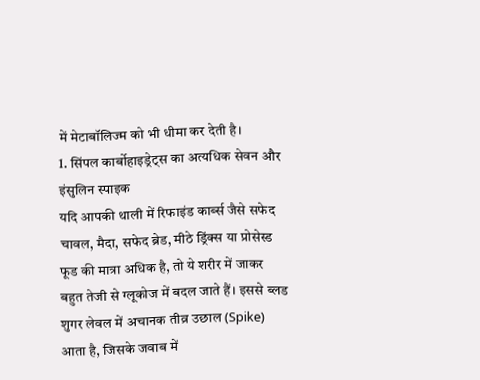में मेटाबॉलिज्म को भी धीमा कर देती है।
1. सिंपल कार्बोहाइड्रेट्स का अत्यधिक सेवन और इंसुलिन स्पाइक
यदि आपकी थाली में रिफाइंड कार्ब्स जैसे सफेद चावल, मैदा, सफेद ब्रेड, मीठे ड्रिंक्स या प्रोसेस्ड फूड की मात्रा अधिक है, तो ये शरीर में जाकर बहुत तेजी से ग्लूकोज में बदल जाते हैं। इससे ब्लड शुगर लेवल में अचानक तीव्र उछाल (Spike) आता है, जिसके जवाब में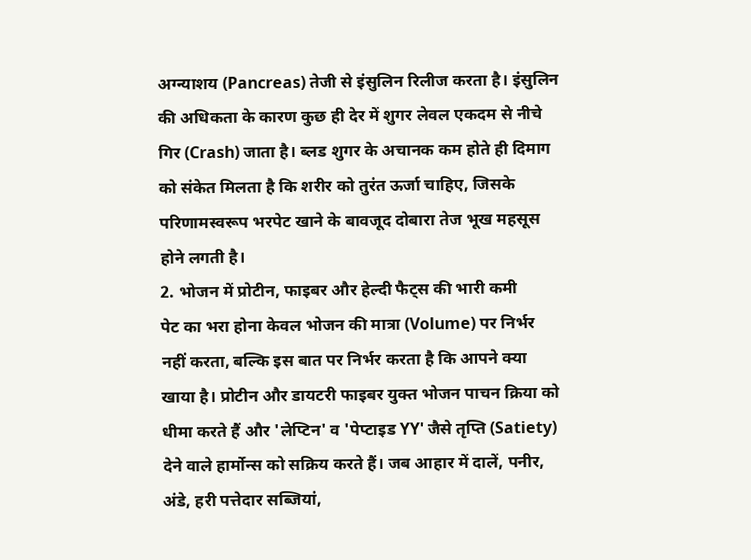अग्न्याशय (Pancreas) तेजी से इंसुलिन रिलीज करता है। इंसुलिन की अधिकता के कारण कुछ ही देर में शुगर लेवल एकदम से नीचे गिर (Crash) जाता है। ब्लड शुगर के अचानक कम होते ही दिमाग को संकेत मिलता है कि शरीर को तुरंत ऊर्जा चाहिए, जिसके परिणामस्वरूप भरपेट खाने के बावजूद दोबारा तेज भूख महसूस होने लगती है।
2. भोजन में प्रोटीन, फाइबर और हेल्दी फैट्स की भारी कमी
पेट का भरा होना केवल भोजन की मात्रा (Volume) पर निर्भर नहीं करता, बल्कि इस बात पर निर्भर करता है कि आपने क्या खाया है। प्रोटीन और डायटरी फाइबर युक्त भोजन पाचन क्रिया को धीमा करते हैं और 'लेप्टिन' व 'पेप्टाइड YY' जैसे तृप्ति (Satiety) देने वाले हार्मोन्स को सक्रिय करते हैं। जब आहार में दालें, पनीर, अंडे, हरी पत्तेदार सब्जियां,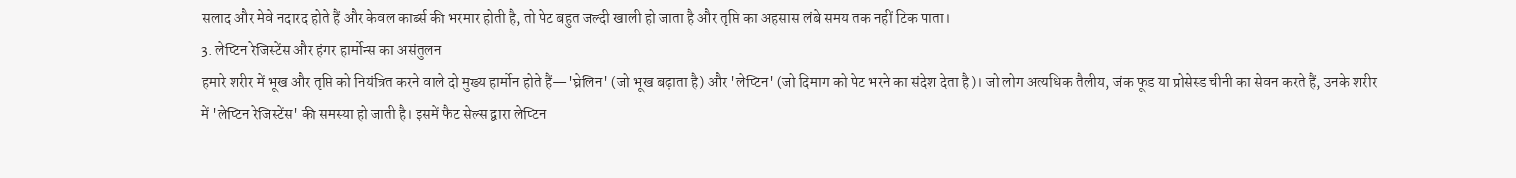सलाद और मेवे नदारद होते हैं और केवल कार्ब्स की भरमार होती है, तो पेट बहुत जल्दी खाली हो जाता है और तृप्ति का अहसास लंबे समय तक नहीं टिक पाता।
3. लेप्टिन रेजिस्टेंस और हंगर हार्मोन्स का असंतुलन
हमारे शरीर में भूख और तृप्ति को नियंत्रित करने वाले दो मुख्य हार्मोन होते हैं—'घ्रेलिन' (जो भूख बढ़ाता है) और 'लेप्टिन' (जो दिमाग को पेट भरने का संदेश देता है)। जो लोग अत्यधिक तैलीय, जंक फूड या प्रोसेस्ड चीनी का सेवन करते हैं, उनके शरीर में 'लेप्टिन रेजिस्टेंस' की समस्या हो जाती है। इसमें फैट सेल्स द्वारा लेप्टिन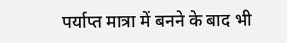पर्याप्त मात्रा में बनने के बाद भी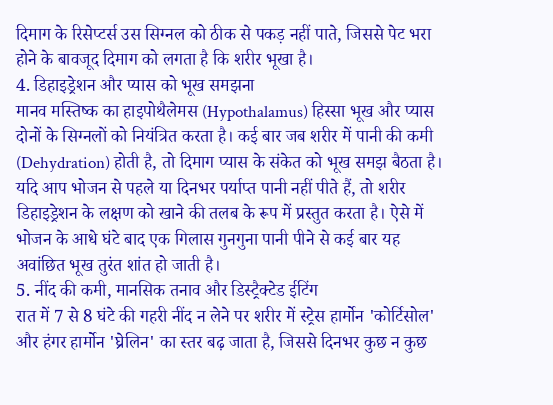दिमाग के रिसेप्टर्स उस सिग्नल को ठीक से पकड़ नहीं पाते, जिससे पेट भरा होने के बावजूद दिमाग को लगता है कि शरीर भूखा है।
4. डिहाइड्रेशन और प्यास को भूख समझना
मानव मस्तिष्क का हाइपोथैलेमस (Hypothalamus) हिस्सा भूख और प्यास दोनों के सिग्नलों को नियंत्रित करता है। कई बार जब शरीर में पानी की कमी (Dehydration) होती है, तो दिमाग प्यास के संकेत को भूख समझ बैठता है। यदि आप भोजन से पहले या दिनभर पर्याप्त पानी नहीं पीते हैं, तो शरीर डिहाइड्रेशन के लक्षण को खाने की तलब के रूप में प्रस्तुत करता है। ऐसे में भोजन के आधे घंटे बाद एक गिलास गुनगुना पानी पीने से कई बार यह अवांछित भूख तुरंत शांत हो जाती है।
5. नींद की कमी, मानसिक तनाव और डिस्ट्रैक्टेड ईटिंग
रात में 7 से 8 घंटे की गहरी नींद न लेने पर शरीर में स्ट्रेस हार्मोन 'कोर्टिसोल' और हंगर हार्मोन 'घ्रेलिन' का स्तर बढ़ जाता है, जिससे दिनभर कुछ न कुछ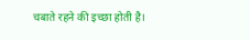चबाते रहने की इच्छा होती है।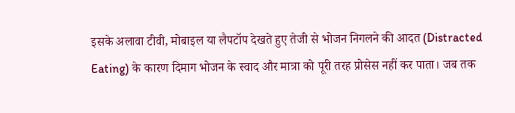इसके अलावा टीवी, मोबाइल या लैपटॉप देखते हुए तेजी से भोजन निगलने की आदत (Distracted Eating) के कारण दिमाग भोजन के स्वाद और मात्रा को पूरी तरह प्रोसेस नहीं कर पाता। जब तक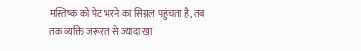मस्तिष्क को पेट भरने का सिग्नल पहुंचता है, तब तक व्यक्ति जरूरत से ज्यादा खा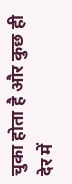चुका होता है और कुछ ही देर में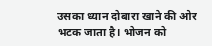उसका ध्यान दोबारा खाने की ओर भटक जाता है। भोजन को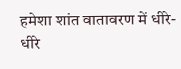हमेशा शांत वातावरण में धीरे-धीरे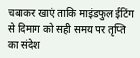चबाकर खाएं ताकि माइंडफुल ईटिंग से दिमाग को सही समय पर तृप्ति का संदेश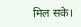मिल सके।